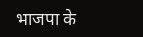भाजपा के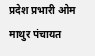प्रदेश प्रभारी ओम माथुर पंचायत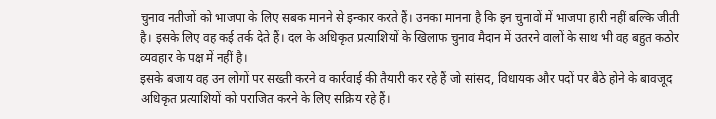चुनाव नतीजों को भाजपा के लिए सबक मानने से इन्कार करते हैं। उनका मानना है कि इन चुनावों में भाजपा हारी नहीं बल्कि जीती है। इसके लिए वह कई तर्क देते हैं। दल के अधिकृत प्रत्याशियों के खिलाफ चुनाव मैदान में उतरने वालों के साथ भी वह बहुत कठोर व्यवहार के पक्ष में नहीं है।
इसके बजाय वह उन लोगों पर सख्ती करने व कार्रवाई की तैयारी कर रहे हैं जो सांसद, विधायक और पदों पर बैठे होने के बावजूद अधिकृत प्रत्याशियों को पराजित करने के लिए सक्रिय रहे हैं।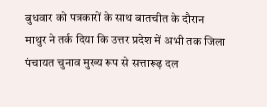बुधवार को पत्रकारों के साथ बातचीत के दौरान माथुर ने तर्क दिया कि उत्तर प्रदेश में अभी तक जिला पंचायत चुनाव मुख्य रूप से सत्तारूढ़ दल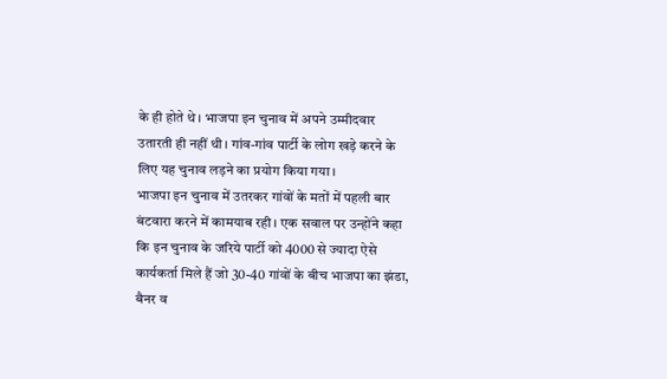के ही होते थे। भाजपा इन चुनाव में अपने उम्मीदवार उतारती ही नहीं थी। गांव-गांव पार्टी के लोग खड़े करने के लिए यह चुनाव लड़ने का प्रयोग किया गया।
भाजपा इन चुनाव में उतरकर गांवों के मतों में पहली बार बंटवारा करने में कामयाब रही। एक सवाल पर उन्होंने कहा कि इन चुनाव के जरिये पार्टी को 4000 से ज्यादा ऐसे कार्यकर्ता मिले हैं जो 30-40 गांवों के बीच भाजपा का झंडा, बैनर व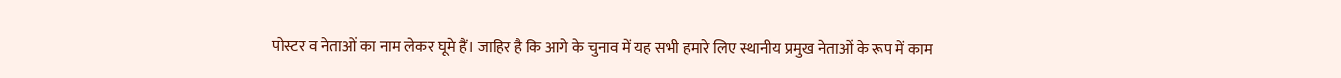पोस्टर व नेताओं का नाम लेकर घूमे हैं। जाहिर है कि आगे के चुनाव में यह सभी हमारे लिए स्थानीय प्रमुख नेताओं के रूप में काम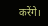करेंगे।